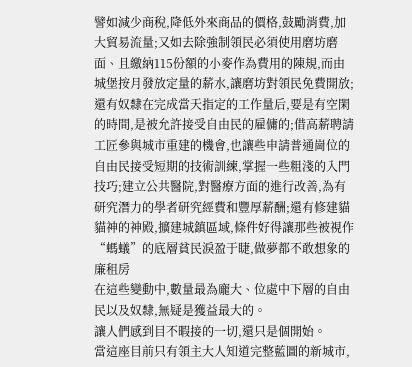譬如減少商稅,降低外來商品的價格,鼓勵消費,加大貿易流量;又如去除強制領民必須使用磨坊磨面、且繳納115份額的小麥作為費用的陳規,而由城堡按月發放定量的薪水,讓磨坊對領民免費開放;還有奴隸在完成當天指定的工作量后,要是有空閑的時間,是被允許接受自由民的雇傭的;借高薪聘請工匠參與城市重建的機會,也讓些申請普通崗位的自由民接受短期的技術訓練,掌握一些粗淺的入門技巧;建立公共醫院,對醫療方面的進行改善,為有研究潛力的學者研究經費和豐厚薪酬;還有修建貓貓神的神殿,擴建城鎮區域,條件好得讓那些被視作“螞蟻”的底層貧民淚盈于睫,做夢都不敢想象的廉租房
在這些變動中,數量最為龐大、位處中下層的自由民以及奴隸,無疑是獲益最大的。
讓人們感到目不暇接的一切,還只是個開始。
當這座目前只有領主大人知道完整藍圖的新城市,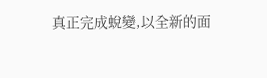真正完成蛻變,以全新的面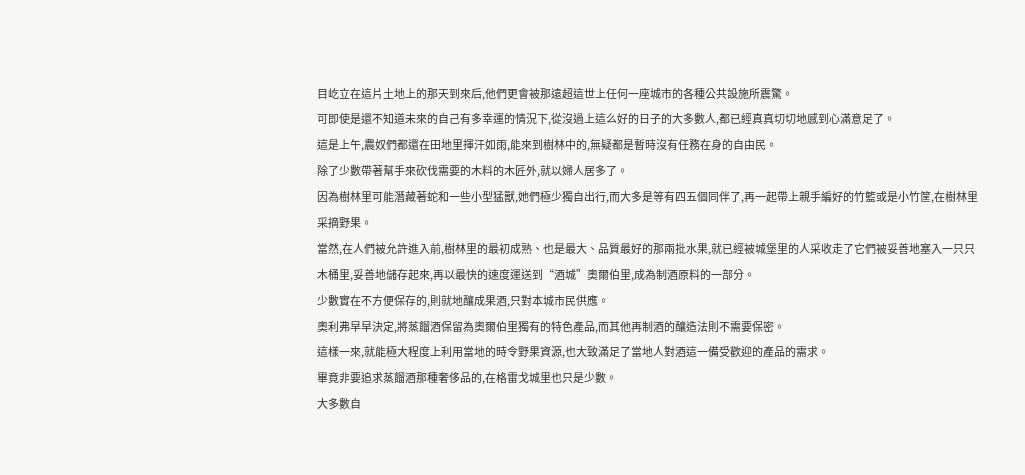目屹立在這片土地上的那天到來后,他們更會被那遠超這世上任何一座城市的各種公共設施所震驚。
可即使是還不知道未來的自己有多幸運的情況下,從沒過上這么好的日子的大多數人,都已經真真切切地感到心滿意足了。
這是上午,農奴們都還在田地里揮汗如雨,能來到樹林中的,無疑都是暫時沒有任務在身的自由民。
除了少數帶著幫手來砍伐需要的木料的木匠外,就以婦人居多了。
因為樹林里可能潛藏著蛇和一些小型猛獸,她們極少獨自出行,而大多是等有四五個同伴了,再一起帶上親手編好的竹籃或是小竹筐,在樹林里采摘野果。
當然,在人們被允許進入前,樹林里的最初成熟、也是最大、品質最好的那兩批水果,就已經被城堡里的人采收走了它們被妥善地塞入一只只木桶里,妥善地儲存起來,再以最快的速度運送到“酒城”奧爾伯里,成為制酒原料的一部分。
少數實在不方便保存的,則就地釀成果酒,只對本城市民供應。
奧利弗早早決定,將蒸餾酒保留為奧爾伯里獨有的特色產品,而其他再制酒的釀造法則不需要保密。
這樣一來,就能極大程度上利用當地的時令野果資源,也大致滿足了當地人對酒這一備受歡迎的產品的需求。
畢竟非要追求蒸餾酒那種奢侈品的,在格雷戈城里也只是少數。
大多數自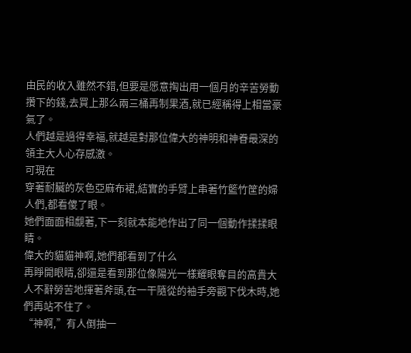由民的收入雖然不錯,但要是愿意掏出用一個月的辛苦勞動攢下的錢,去買上那么兩三桶再制果酒,就已經稱得上相當豪氣了。
人們越是過得幸福,就越是對那位偉大的神明和神眷最深的領主大人心存感激。
可現在
穿著耐臟的灰色亞麻布裙,結實的手臂上串著竹籃竹筐的婦人們,都看傻了眼。
她們面面相覷著,下一刻就本能地作出了同一個動作揉揉眼睛。
偉大的貓貓神啊,她們都看到了什么
再睜開眼睛,卻還是看到那位像陽光一樣耀眼奪目的高貴大人不辭勞苦地揮著斧頭,在一干隨從的袖手旁觀下伐木時,她們再站不住了。
“神啊,”有人倒抽一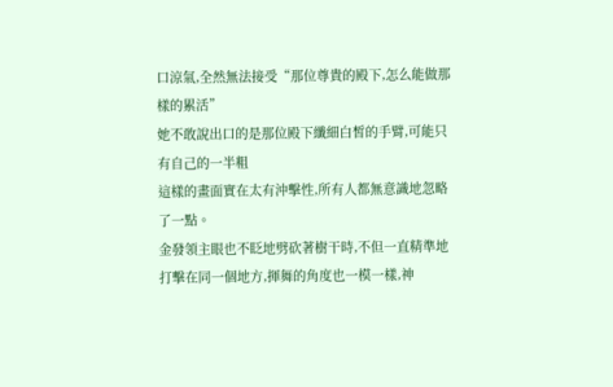口涼氣,全然無法接受“那位尊貴的殿下,怎么能做那樣的累活”
她不敢說出口的是那位殿下纖細白皙的手臂,可能只有自己的一半粗
這樣的畫面實在太有沖擊性,所有人都無意識地忽略了一點。
金發領主眼也不眨地劈砍著樹干時,不但一直精準地打擊在同一個地方,揮舞的角度也一模一樣,神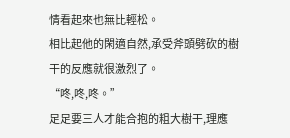情看起來也無比輕松。
相比起他的閑適自然,承受斧頭劈砍的樹干的反應就很激烈了。
“咚,咚,咚。”
足足要三人才能合抱的粗大樹干,理應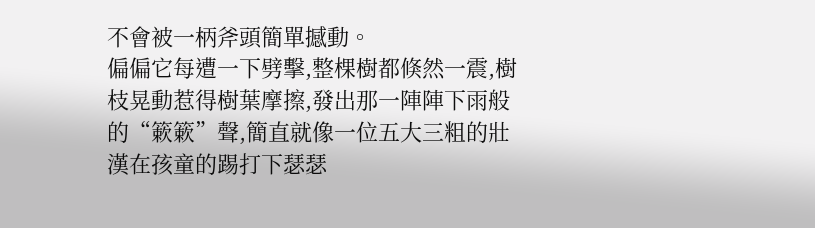不會被一柄斧頭簡單撼動。
偏偏它每遭一下劈擊,整棵樹都倏然一震,樹枝晃動惹得樹葉摩擦,發出那一陣陣下雨般的“簌簌”聲,簡直就像一位五大三粗的壯漢在孩童的踢打下瑟瑟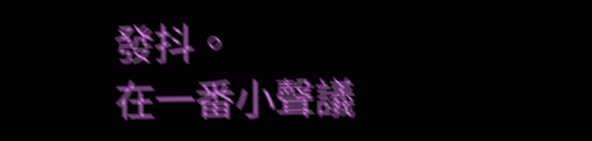發抖。
在一番小聲議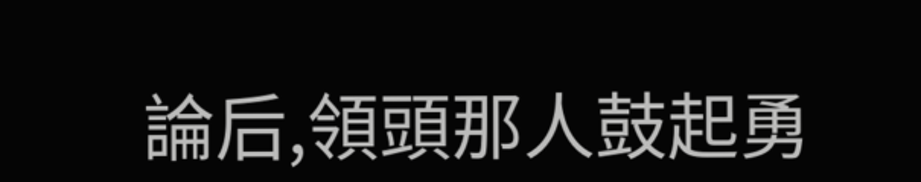論后,領頭那人鼓起勇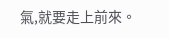氣,就要走上前來。